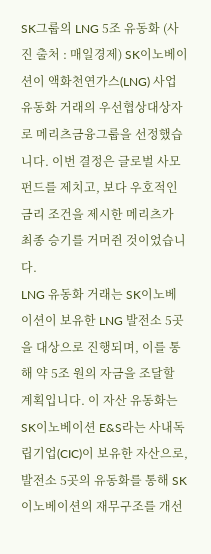SK그룹의 LNG 5조 유동화 (사진 출처 : 매일경제) SK이노베이션이 액화천연가스(LNG) 사업 유동화 거래의 우선협상대상자로 메리츠금융그룹을 선정했습니다. 이번 결정은 글로벌 사모펀드를 제치고, 보다 우호적인 금리 조건을 제시한 메리츠가 최종 승기를 거머쥔 것이었습니다.
LNG 유동화 거래는 SK이노베이션이 보유한 LNG 발전소 5곳을 대상으로 진행되며, 이를 통해 약 5조 원의 자금을 조달할 계획입니다. 이 자산 유동화는 SK이노베이션 E&S라는 사내독립기업(CIC)이 보유한 자산으로, 발전소 5곳의 유동화를 통해 SK이노베이션의 재무구조를 개선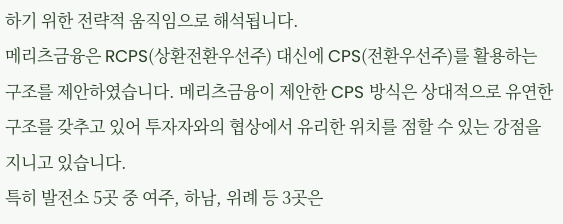하기 위한 전략적 움직임으로 해석됩니다.
메리츠금융은 RCPS(상환전환우선주) 대신에 CPS(전환우선주)를 활용하는 구조를 제안하였습니다. 메리츠금융이 제안한 CPS 방식은 상대적으로 유연한 구조를 갖추고 있어 투자자와의 협상에서 유리한 위치를 점할 수 있는 강점을 지니고 있습니다.
특히 발전소 5곳 중 여주, 하남, 위례 등 3곳은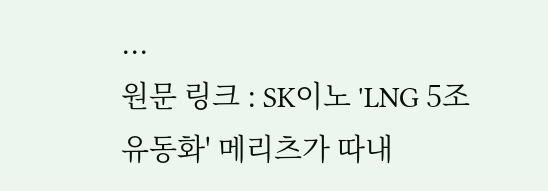...
원문 링크 : SK이노 'LNG 5조 유동화' 메리츠가 따내